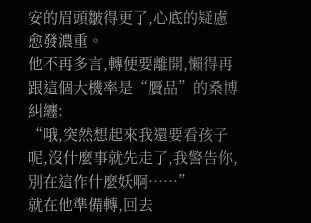安的眉頭皺得更了,心底的疑慮愈發濃重。
他不再多言,轉便要離開,懶得再跟這個大機率是“贗品”的桑博糾纏:
“哦,突然想起來我還要看孩子呢,沒什麼事就先走了,我警告你,別在這作什麼妖啊……”
就在他準備轉,回去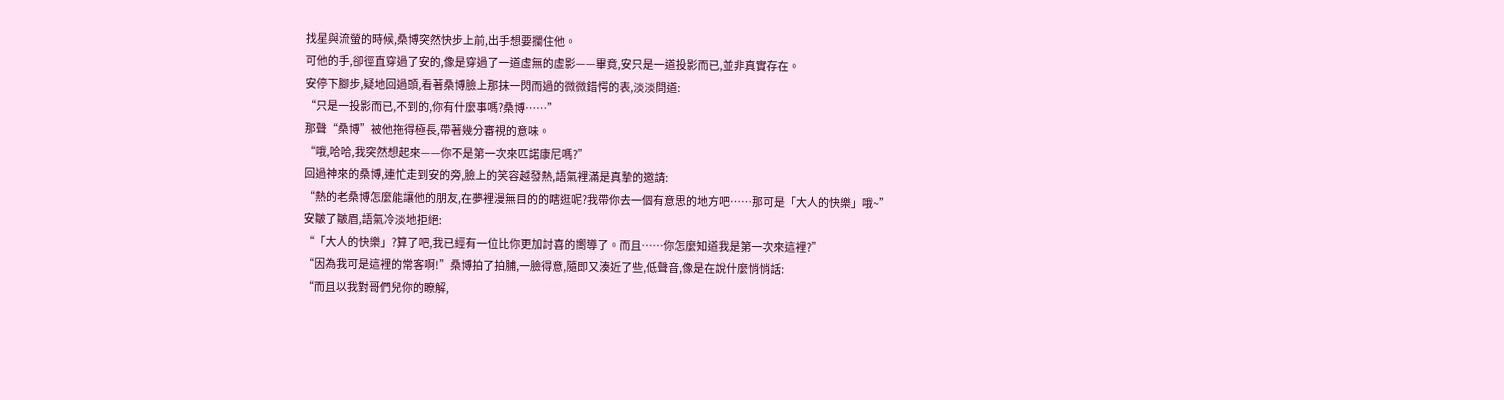找星與流螢的時候,桑博突然快步上前,出手想要攔住他。
可他的手,卻徑直穿過了安的,像是穿過了一道虛無的虛影——畢竟,安只是一道投影而已,並非真實存在。
安停下腳步,疑地回過頭,看著桑博臉上那抹一閃而過的微微錯愕的表,淡淡問道:
“只是一投影而已,不到的,你有什麼事嗎?桑博……”
那聲“桑博”被他拖得極長,帶著幾分審視的意味。
“哦,哈哈,我突然想起來——你不是第一次來匹諾康尼嗎?”
回過神來的桑博,連忙走到安的旁,臉上的笑容越發熱,語氣裡滿是真摯的邀請:
“熱的老桑博怎麼能讓他的朋友,在夢裡漫無目的的瞎逛呢?我帶你去一個有意思的地方吧……那可是「大人的快樂」哦~”
安皺了皺眉,語氣冷淡地拒絕:
“「大人的快樂」?算了吧,我已經有一位比你更加討喜的嚮導了。而且……你怎麼知道我是第一次來這裡?”
“因為我可是這裡的常客啊!”桑博拍了拍脯,一臉得意,隨即又湊近了些,低聲音,像是在說什麼悄悄話:
“而且以我對哥們兒你的瞭解,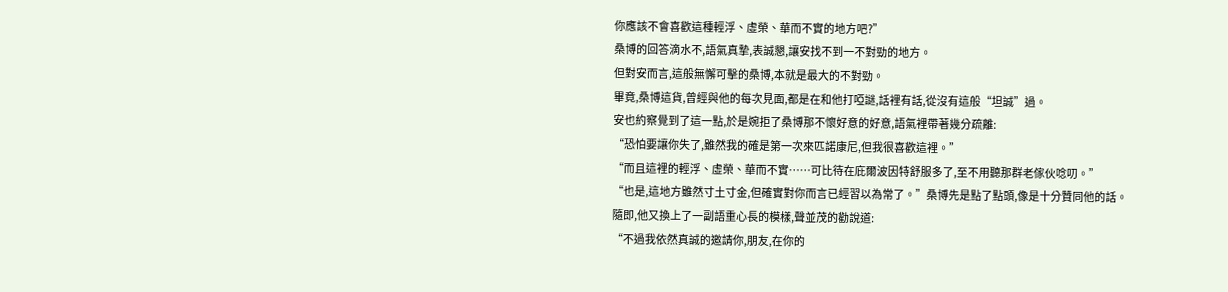你應該不會喜歡這種輕浮、虛榮、華而不實的地方吧?”
桑博的回答滴水不,語氣真摯,表誠懇,讓安找不到一不對勁的地方。
但對安而言,這般無懈可擊的桑博,本就是最大的不對勁。
畢竟,桑博這貨,曾經與他的每次見面,都是在和他打啞謎,話裡有話,從沒有這般“坦誠”過。
安也約察覺到了這一點,於是婉拒了桑博那不懷好意的好意,語氣裡帶著幾分疏離:
“恐怕要讓你失了,雖然我的確是第一次來匹諾康尼,但我很喜歡這裡。”
“而且這裡的輕浮、虛榮、華而不實……可比待在庇爾波因特舒服多了,至不用聽那群老傢伙唸叨。”
“也是,這地方雖然寸土寸金,但確實對你而言已經習以為常了。”桑博先是點了點頭,像是十分贊同他的話。
隨即,他又換上了一副語重心長的模樣,聲並茂的勸說道:
“不過我依然真誠的邀請你,朋友,在你的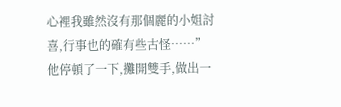心裡我雖然沒有那個麗的小姐討喜,行事也的確有些古怪……”
他停頓了一下,攤開雙手,做出一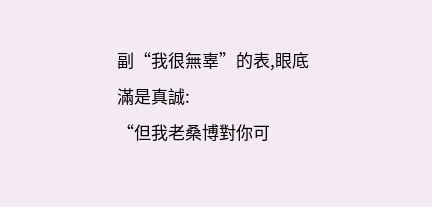副“我很無辜”的表,眼底滿是真誠:
“但我老桑博對你可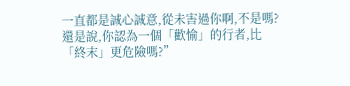一直都是誠心誠意,從未害過你啊,不是嗎?還是說,你認為一個「歡愉」的行者,比「終末」更危險嗎?”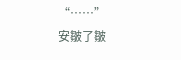“……”
安皺了皺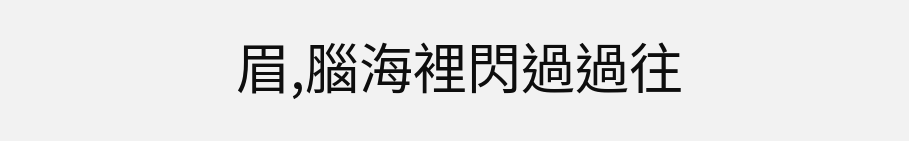眉,腦海裡閃過過往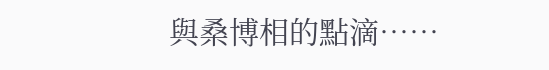與桑博相的點滴……